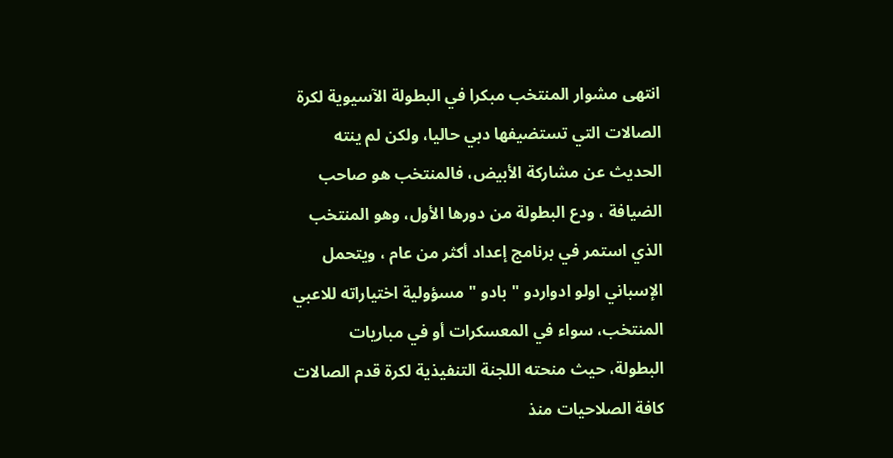انتهى مشوار المنتخب مبكرا في البطولة الآسيوية لكرة الصالات التي تستضيفها دبي حاليا، ولكن لم ينته الحديث عن مشاركة الأبيض، فالمنتخب هو صاحب الضيافة ، ودع البطولة من دورها الأول، وهو المنتخب الذي استمر في برنامج إعداد أكثر من عام ، ويتحمل الإسباني اولو ادواردو " بادو " مسؤولية اختياراته للاعبي المنتخب، سواء في المعسكرات أو في مباريات البطولة، حيث منحته اللجنة التنفيذية لكرة قدم الصالات كافة الصلاحيات منذ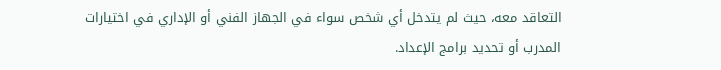التعاقد معه، حيث لم يتدخل أي شخص سواء في الجهاز الفني أو الإداري في اختيارات المدرب أو تحديد برامج الإعداد.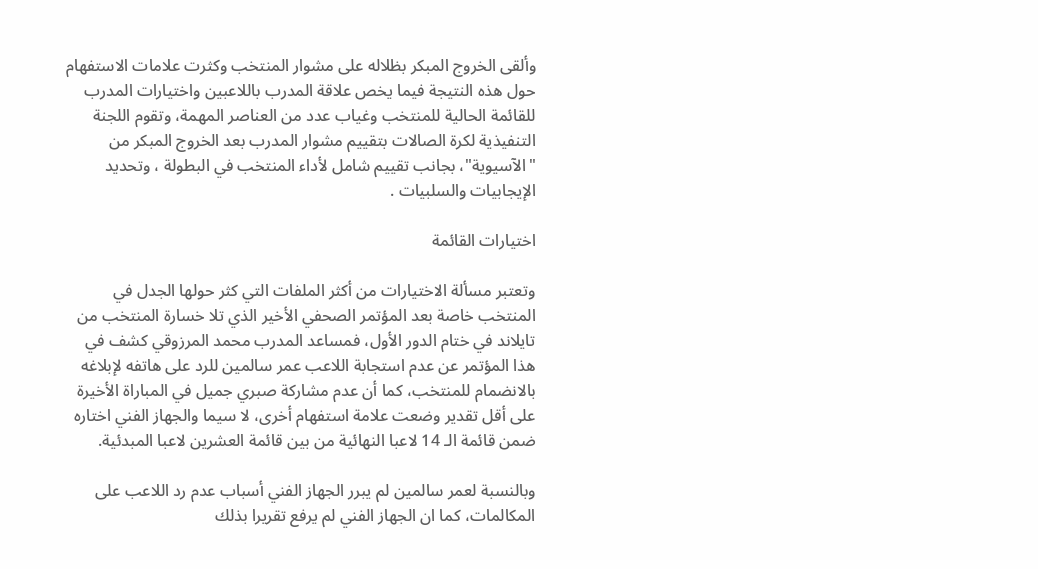وألقى الخروج المبكر بظلاله على مشوار المنتخب وكثرت علامات الاستفهام حول هذه النتيجة فيما يخص علاقة المدرب باللاعبين واختيارات المدرب للقائمة الحالية للمنتخب وغياب عدد من العناصر المهمة، وتقوم اللجنة التنفيذية لكرة الصالات بتقييم مشوار المدرب بعد الخروج المبكر من "الآسيوية"، بجانب تقييم شامل لأداء المنتخب في البطولة ، وتحديد الإيجابيات والسلبيات .

اختيارات القائمة

وتعتبر مسألة الاختيارات من أكثر الملفات التي كثر حولها الجدل في المنتخب خاصة بعد المؤتمر الصحفي الأخير الذي تلا خسارة المنتخب من تايلاند في ختام الدور الأول، فمساعد المدرب محمد المرزوقي كشف في هذا المؤتمر عن عدم استجابة اللاعب عمر سالمين للرد على هاتفه لإبلاغه بالانضمام للمنتخب، كما أن عدم مشاركة صبري جميل في المباراة الأخيرة على أقل تقدير وضعت علامة استفهام أخرى، لا سيما والجهاز الفني اختاره ضمن قائمة الـ 14 لاعبا النهائية من بين قائمة العشرين لاعبا المبدئية.

وبالنسبة لعمر سالمين لم يبرر الجهاز الفني أسباب عدم رد اللاعب على المكالمات، كما ان الجهاز الفني لم يرفع تقريرا بذلك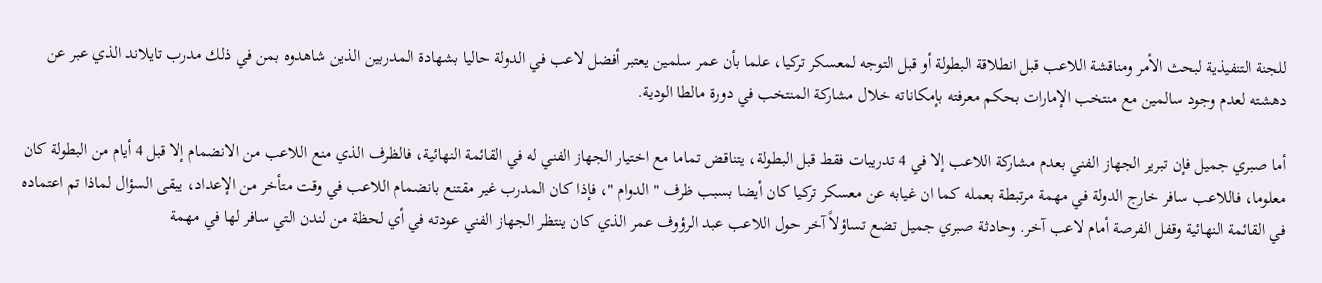للجنة التنفيذية لبحث الأمر ومناقشة اللاعب قبل انطلاقة البطولة أو قبل التوجه لمعسكر تركيا، علما بأن عمر سلمين يعتبر أفضل لاعب في الدولة حاليا بشهادة المدربين الذين شاهدوه بمن في ذلك مدرب تايلاند الذي عبر عن دهشته لعدم وجود سالمين مع منتخب الإمارات بحكم معرفته بإمكاناته خلال مشاركة المنتخب في دورة مالطا الودية.

أما صبري جميل فإن تبرير الجهاز الفني بعدم مشاركة اللاعب إلا في 4 تدريبات فقط قبل البطولة، يتناقض تماما مع اختيار الجهاز الفني له في القائمة النهائية، فالظرف الذي منع اللاعب من الانضمام إلا قبل 4 أيام من البطولة كان معلوما، فاللاعب سافر خارج الدولة في مهمة مرتبطة بعمله كما ان غيابه عن معسكر تركيا كان أيضا بسبب ظرف " الدوام "، فإذا كان المدرب غير مقتنع بانضمام اللاعب في وقت متأخر من الإعداد، يبقى السؤال لماذا تم اعتماده في القائمة النهائية وقفل الفرصة أمام لاعب آخر. وحادثة صبري جميل تضع تساؤلاً آخر حول اللاعب عبد الرؤوف عمر الذي كان ينتظر الجهاز الفني عودته في أي لحظة من لندن التي سافر لها في مهمة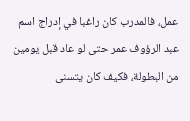عمل، فالمدرب كان راغبا في إدراج اسم عبد الرؤوف عمر حتى لو عاد قبل يومين من البطولة، فكيف كان يتسنى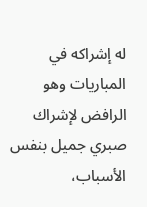له إشراكه في المباريات وهو الرافض لإشراك صبري جميل بنفس الأسباب،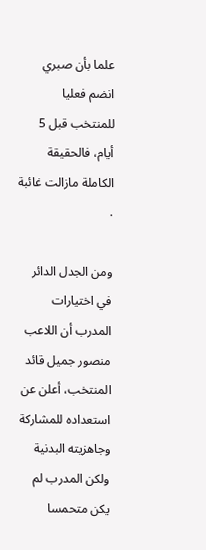علما بأن صبري انضم فعليا للمنتخب قبل 5 أيام، فالحقيقة الكاملة مازالت غائبة .

ومن الجدل الدائر في اختيارات المدرب أن اللاعب منصور جميل قائد المنتخب، أعلن عن استعداده للمشاركة وجاهزيته البدنية ولكن المدرب لم يكن متحمسا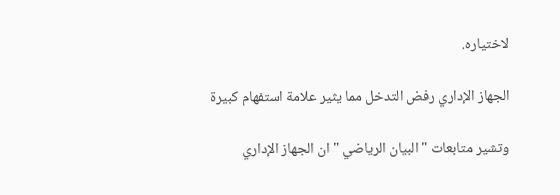لاختياره.

الجهاز الإداري رفض التدخل مما يثير علامة استفهام كبيرة

وتشير متابعات " البيان الرياضي " ان الجهاز الإداري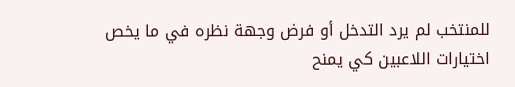للمنتخب لم يرد التدخل أو فرض وجهة نظره في ما يخص اختيارات اللاعبين كي يمنح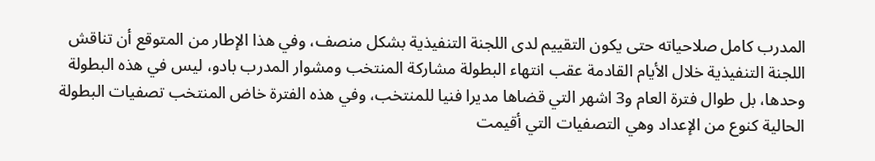المدرب كامل صلاحياته حتى يكون التقييم لدى اللجنة التنفيذية بشكل منصف، وفي هذا الإطار من المتوقع أن تناقش اللجنة التنفيذية خلال الأيام القادمة عقب انتهاء البطولة مشاركة المنتخب ومشوار المدرب بادو، ليس في هذه البطولة وحدها، بل طوال فترة العام و3 اشهر التي قضاها مديرا فنيا للمنتخب، وفي هذه الفترة خاض المنتخب تصفيات البطولة الحالية كنوع من الإعداد وهي التصفيات التي أقيمت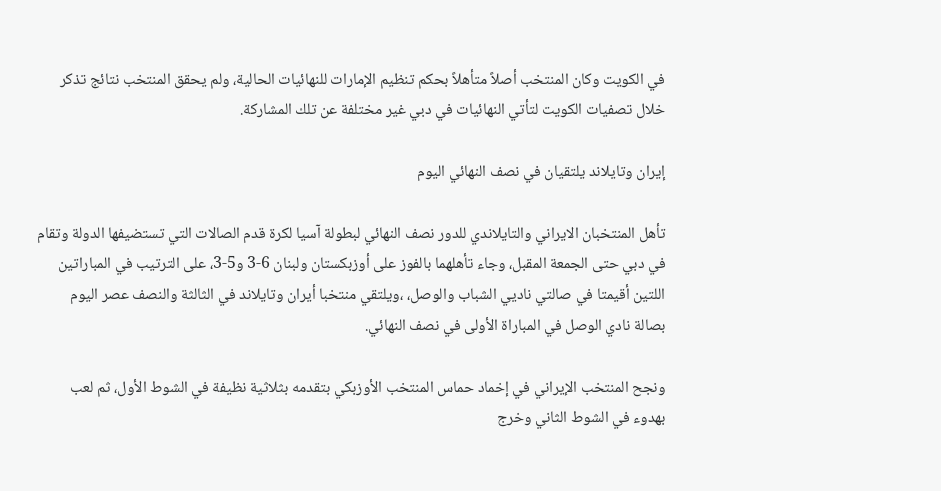في الكويت وكان المنتخب أصلاً متأهلاً بحكم تنظيم الإمارات للنهائيات الحالية، ولم يحقق المنتخب نتائج تذكر خلال تصفيات الكويت لتأتي النهائيات في دبي غير مختلفة عن تلك المشاركة.

إيران وتايلاند يلتقيان في نصف النهائي اليوم

تأهل المنتخبان الايراني والتايلاندي للدور نصف النهائي لبطولة آسيا لكرة قدم الصالات التي تستضيفها الدولة وتقام في دبي حتى الجمعة المقبل، وجاء تأهلهما بالفوز على أوزبكستان ولبنان 6-3 و5-3، على الترتيب في المباراتين اللتين أقيمتا في صالتي ناديي الشباب والوصل، ،ويلتقي منتخبا أيران وتايلاند في الثالثة والنصف عصر اليوم بصالة نادي الوصل في المباراة الأولى في نصف النهائي.

ونجح المنتخب الإيراني في إخماد حماس المنتخب الأوزبكي بتقدمه بثلاثية نظيفة في الشوط الأول، ثم لعب بهدوء في الشوط الثاني وخرج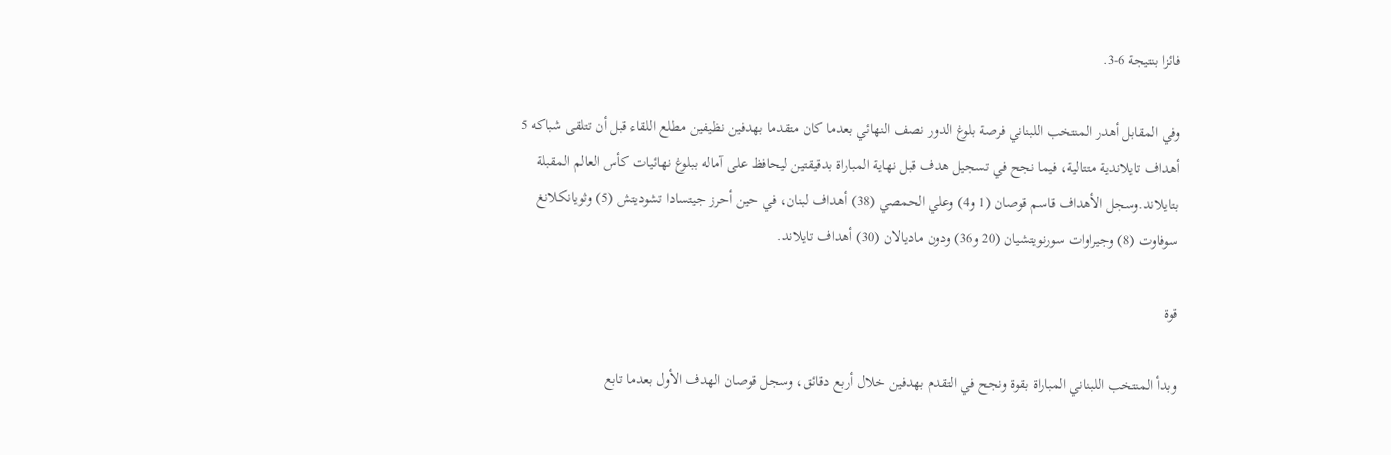فائزا بنتيجة 6-3.

وفي المقابل أهدر المنتخب اللبناني فرصة بلوغ الدور نصف النهائي بعدما كان متقدما بهدفين نظيفين مطلع اللقاء قبل أن تتلقى شباكه 5 أهداف تايلاندية متتالية، فيما نجح في تسجيل هدف قبل نهاية المباراة بدقيقتين ليحافظ على آماله ببلوغ نهائيات كأس العالم المقبلة بتايلاند.وسجل الأهداف قاسم قوصان (1 و4) وعلي الحمصي (38) أهداف لبنان، في حين أحرز جيتسادا تشوديتش (5) وثويانكلانغ سوفاوت (8) وجيراوات سورنويتشيان (20 و36) ودون ماديالان (30) أهداف تايلاند.

قوة

وبدأ المنتخب اللبناني المباراة بقوة ونجح في التقدم بهدفين خلال أربع دقائق، وسجل قوصان الهدف الأول بعدما تابع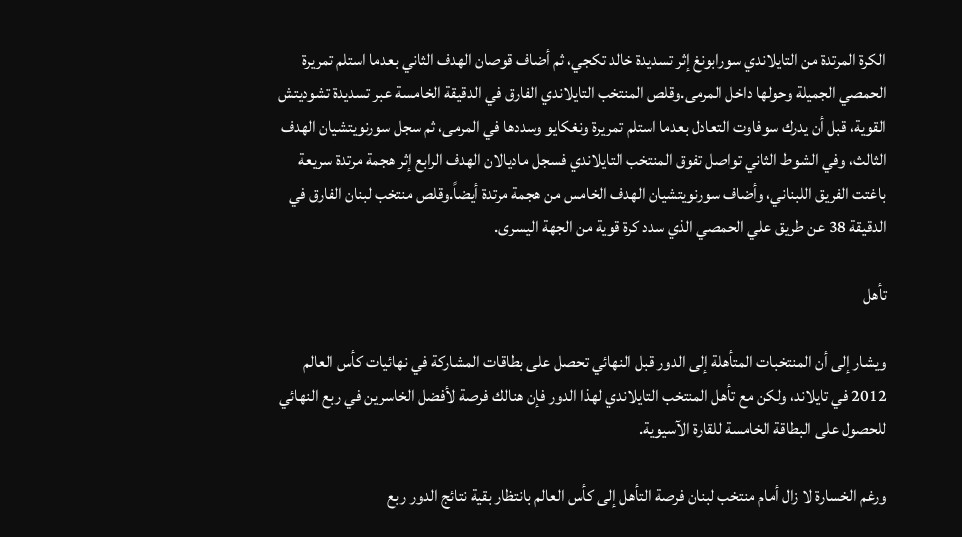الكرة المرتدة من التايلاندي سورابونغ إثر تسديدة خالد تكجي، ثم أضاف قوصان الهدف الثاني بعدما استلم تمريرة الحمصي الجميلة وحولها داخل المرمى.وقلص المنتخب التايلاندي الفارق في الدقيقة الخامسة عبر تسديدة تشوديتش القوية، قبل أن يدرك سوفاوت التعادل بعدما استلم تمريرة ونغكايو وسددها في المرمى، ثم سجل سورنويتشيان الهدف الثالث، وفي الشوط الثاني تواصل تفوق المنتخب التايلاندي فسجل ماديالان الهدف الرابع إثر هجمة مرتدة سريعة باغتت الفريق اللبناني، وأضاف سورنويتشيان الهدف الخامس من هجمة مرتدة أيضاً.وقلص منتخب لبنان الفارق في الدقيقة 38 عن طريق علي الحمصي الذي سدد كرة قوية من الجهة اليسرى.

تأهل

ويشار إلى أن المنتخبات المتأهلة إلى الدور قبل النهائي تحصل على بطاقات المشاركة في نهائيات كأس العالم 2012 في تايلاند، ولكن مع تأهل المنتخب التايلاندي لهذا الدور فإن هنالك فرصة لأفضل الخاسرين في ربع النهائي للحصول على البطاقة الخامسة للقارة الآسيوية.

ورغم الخسارة لا زال أمام منتخب لبنان فرصة التأهل إلى كأس العالم بانتظار بقية نتائج الدور ربع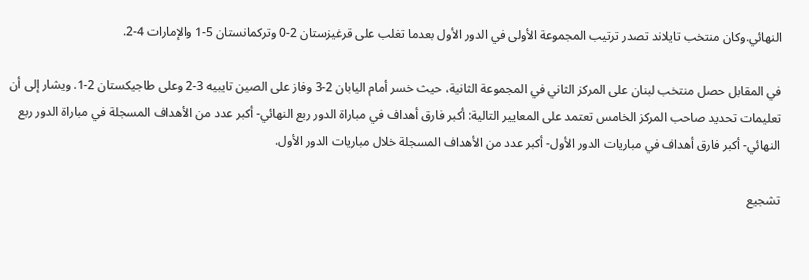النهائي.وكان منتخب تايلاند تصدر ترتيب المجموعة الأولى في الدور الأول بعدما تغلب على قرغيزستان 2-0 وتركمانستان 5-1 والإمارات 4-2.

في المقابل حصل منتخب لبنان على المركز الثاني في المجموعة الثانية، حيث خسر أمام اليابان 2-3 وفاز على الصين تايبيه 3-2 وعلى طاجيكستان 2-1. ويشار إلى أن تعليمات تحديد صاحب المركز الخامس تعتمد على المعايير التالية: أكبر فارق أهداف في مباراة الدور ربع النهائي- أكبر عدد من الأهداف المسجلة في مباراة الدور ربع النهائي- أكبر فارق أهداف في مباريات الدور الأول- أكبر عدد من الأهداف المسجلة خلال مباريات الدور الأول.

تشجيع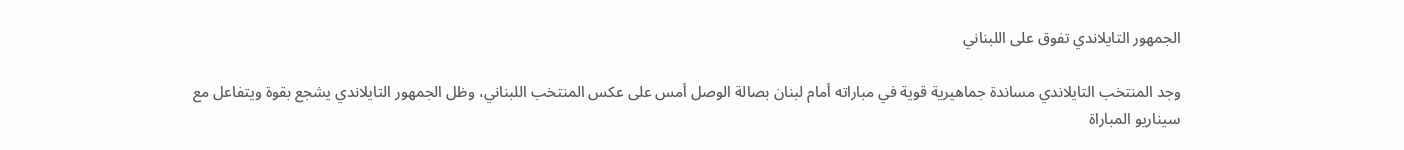الجمهور التايلاندي تفوق على اللبناني

وجد المنتخب التايلاندي مساندة جماهيرية قوية في مباراته أمام لبنان بصالة الوصل أمس على عكس المنتخب اللبناني، وظل الجمهور التايلاندي يشجع بقوة ويتفاعل مع سيناريو المباراة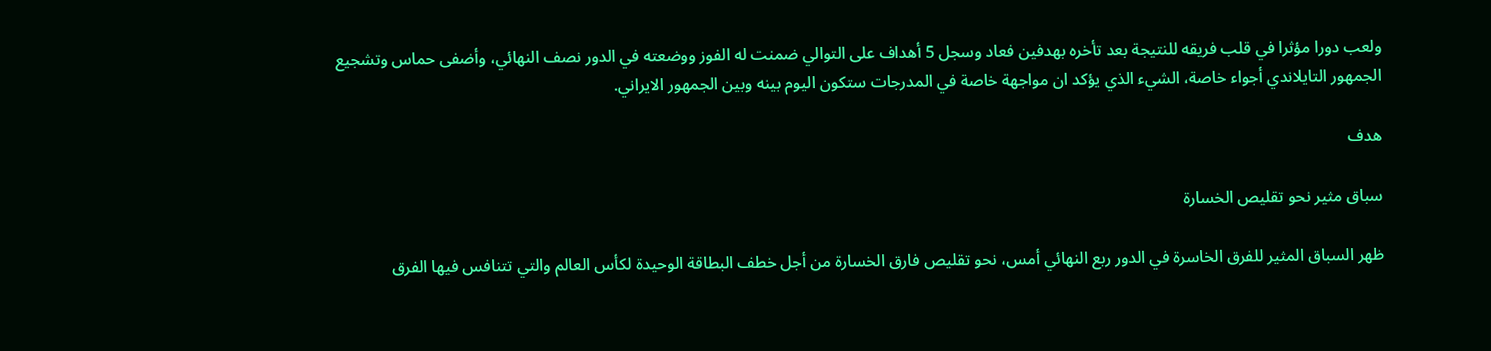ولعب دورا مؤثرا في قلب فريقه للنتيجة بعد تأخره بهدفين فعاد وسجل 5 أهداف على التوالي ضمنت له الفوز ووضعته في الدور نصف النهائي، وأضفى حماس وتشجيع الجمهور التايلاندي أجواء خاصة، الشيء الذي يؤكد ان مواجهة خاصة في المدرجات ستكون اليوم بينه وبين الجمهور الايراني.

هدف

سباق مثير نحو تقليص الخسارة

ظهر السباق المثير للفرق الخاسرة في الدور ربع النهائي أمس، نحو تقليص فارق الخسارة من أجل خطف البطاقة الوحيدة لكأس العالم والتي تتنافس فيها الفرق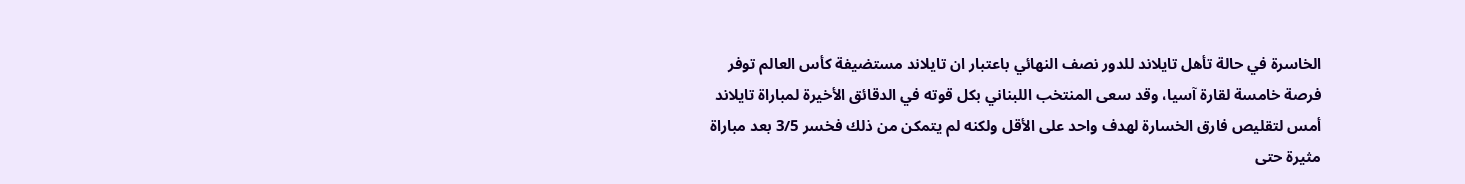الخاسرة في حالة تأهل تايلاند للدور نصف النهائي باعتبار ان تايلاند مستضيفة كأس العالم توفر فرصة خامسة لقارة آسيا، وقد سعى المنتخب اللبناني بكل قوته في الدقائق الأخيرة لمباراة تايلاند أمس لتقليص فارق الخسارة لهدف واحد على الأقل ولكنه لم يتمكن من ذلك فخسر 3/5 بعد مباراة مثيرة حتى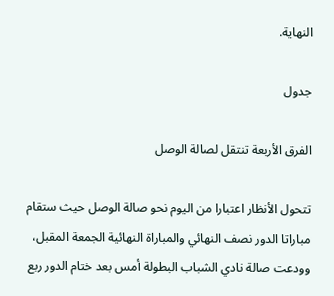النهاية.

جدول

الفرق الأربعة تنتقل لصالة الوصل

تتحول الأنظار اعتبارا من اليوم نحو صالة الوصل حيث ستقام مباراتا الدور نصف النهائي والمباراة النهائية الجمعة المقبل، وودعت صالة نادي الشباب البطولة أمس بعد ختام الدور ربع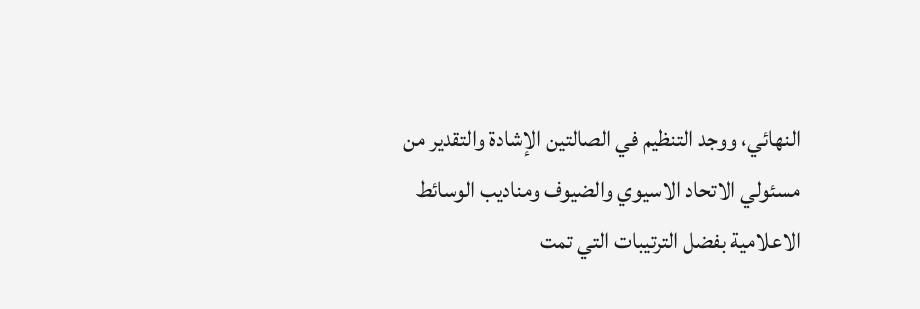النهائي، ووجد التنظيم في الصالتين الإشادة والتقدير من مسئولي الاتحاد الاسيوي والضيوف ومناديب الوسائط الاعلامية بفضل الترتيبات التي تمت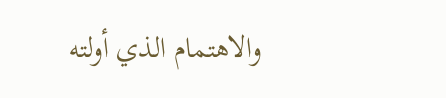والاهتمام الذي أولته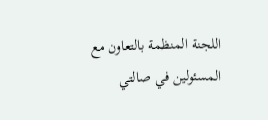اللجنة المنظمة بالتعاون مع المسئولين في صالتي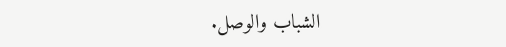الشباب والوصل.